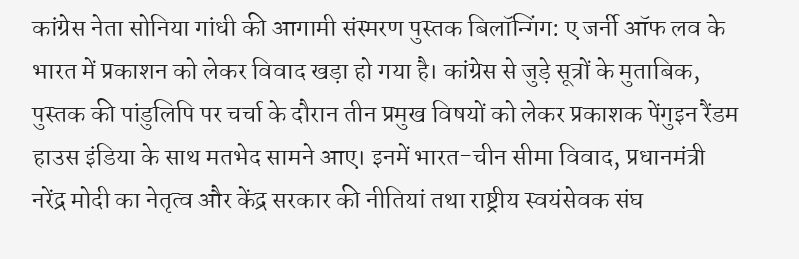कांग्रेस नेता सोनिया गांधी की आगामी संस्मरण पुस्तक बिलॉन्गिंग: ए जर्नी ऑफ लव के भारत में प्रकाशन को लेकर विवाद खड़ा हो गया है। कांग्रेस से जुड़े सूत्रों के मुताबिक, पुस्तक की पांडुलिपि पर चर्चा के दौरान तीन प्रमुख विषयों को लेकर प्रकाशक पेंगुइन रैंडम हाउस इंडिया के साथ मतभेद सामने आए। इनमें भारत-चीन सीमा विवाद, प्रधानमंत्री नरेंद्र मोदी का नेतृत्व और केंद्र सरकार की नीतियां तथा राष्ट्रीय स्वयंसेवक संघ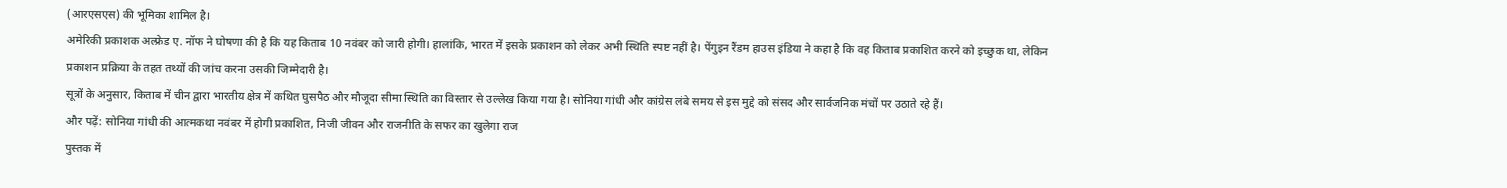(आरएसएस) की भूमिका शामिल है।
अमेरिकी प्रकाशक अल्फ्रेड ए. नॉफ ने घोषणा की है कि यह किताब 10 नवंबर को जारी होगी। हालांकि, भारत में इसके प्रकाशन को लेकर अभी स्थिति स्पष्ट नहीं है। पेंगुइन रैंडम हाउस इंडिया ने कहा है कि वह किताब प्रकाशित करने को इच्छुक था, लेकिन प्रकाशन प्रक्रिया के तहत तथ्यों की जांच करना उसकी जिम्मेदारी है।
सूत्रों के अनुसार, किताब में चीन द्वारा भारतीय क्षेत्र में कथित घुसपैठ और मौजूदा सीमा स्थिति का विस्तार से उल्लेख किया गया है। सोनिया गांधी और कांग्रेस लंबे समय से इस मुद्दे को संसद और सार्वजनिक मंचों पर उठाते रहे हैं।
और पढ़ें: सोनिया गांधी की आत्मकथा नवंबर में होगी प्रकाशित, निजी जीवन और राजनीति के सफर का खुलेगा राज
पुस्तक में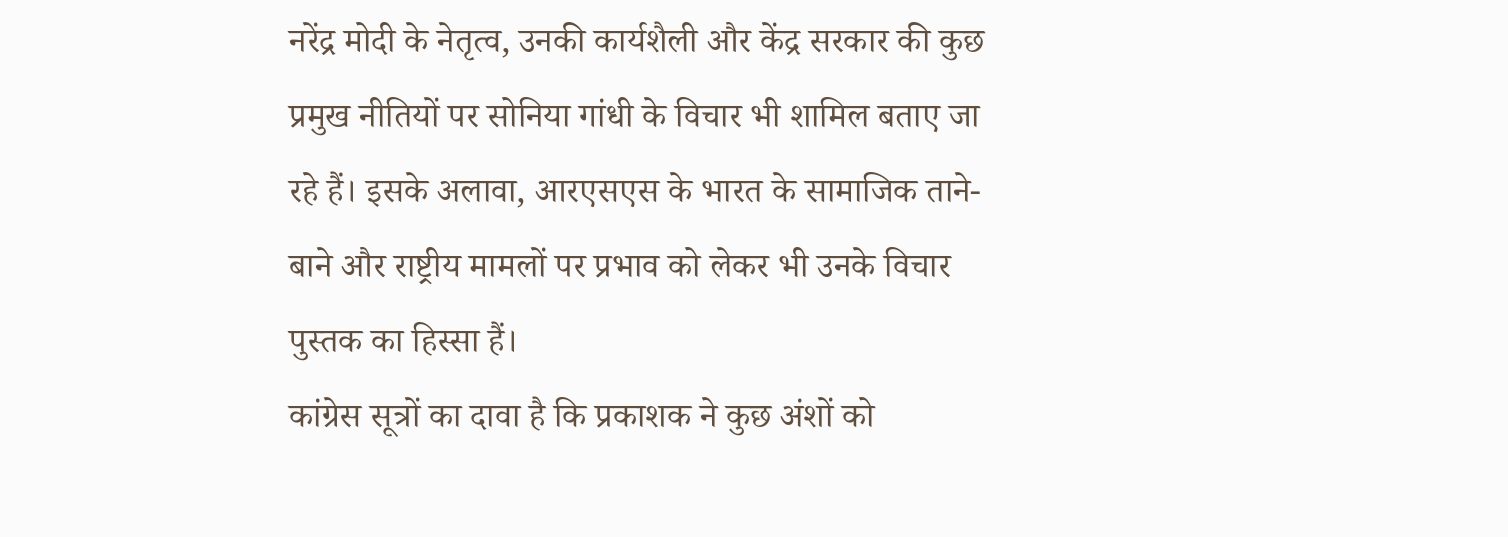नरेंद्र मोदी के नेतृत्व, उनकी कार्यशैली और केंद्र सरकार की कुछ प्रमुख नीतियों पर सोनिया गांधी के विचार भी शामिल बताए जा रहे हैं। इसके अलावा, आरएसएस के भारत के सामाजिक ताने-बाने और राष्ट्रीय मामलों पर प्रभाव को लेकर भी उनके विचार पुस्तक का हिस्सा हैं।
कांग्रेस सूत्रों का दावा है कि प्रकाशक ने कुछ अंशों को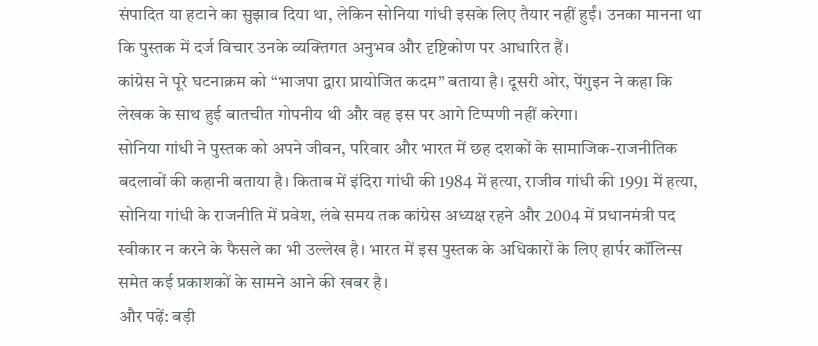संपादित या हटाने का सुझाव दिया था, लेकिन सोनिया गांधी इसके लिए तैयार नहीं हुईं। उनका मानना था कि पुस्तक में दर्ज विचार उनके व्यक्तिगत अनुभव और दृष्टिकोण पर आधारित हैं।
कांग्रेस ने पूरे घटनाक्रम को “भाजपा द्वारा प्रायोजित कदम” बताया है। दूसरी ओर, पेंगुइन ने कहा कि लेखक के साथ हुई बातचीत गोपनीय थी और वह इस पर आगे टिप्पणी नहीं करेगा।
सोनिया गांधी ने पुस्तक को अपने जीवन, परिवार और भारत में छह दशकों के सामाजिक-राजनीतिक बदलावों की कहानी बताया है। किताब में इंदिरा गांधी की 1984 में हत्या, राजीव गांधी की 1991 में हत्या, सोनिया गांधी के राजनीति में प्रवेश, लंबे समय तक कांग्रेस अध्यक्ष रहने और 2004 में प्रधानमंत्री पद स्वीकार न करने के फैसले का भी उल्लेख है। भारत में इस पुस्तक के अधिकारों के लिए हार्पर कॉलिन्स समेत कई प्रकाशकों के सामने आने की खबर है।
और पढ़ें: बड़ी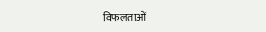विफलताओं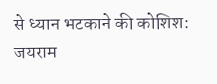से ध्यान भटकाने की कोशिश: जयराम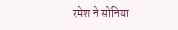रमेश ने सोनिया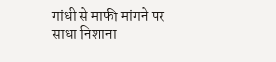गांधी से माफी मांगने पर साधा निशाना